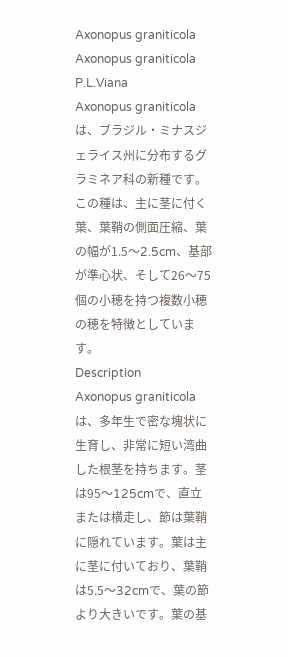Axonopus graniticola
Axonopus graniticola P.L.Viana
Axonopus graniticola は、ブラジル・ミナスジェライス州に分布するグラミネア科の新種です。この種は、主に茎に付く葉、葉鞘の側面圧縮、葉の幅が1.5〜2.5cm、基部が準心状、そして26〜75個の小穂を持つ複数小穂の穂を特徴としています。
Description
Axonopus graniticola は、多年生で密な塊状に生育し、非常に短い湾曲した根茎を持ちます。茎は95〜125cmで、直立または横走し、節は葉鞘に隠れています。葉は主に茎に付いており、葉鞘は5.5〜32cmで、葉の節より大きいです。葉の基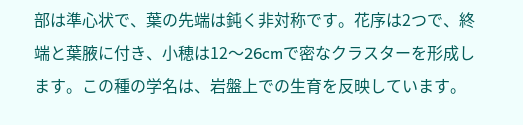部は準心状で、葉の先端は鈍く非対称です。花序は2つで、終端と葉腋に付き、小穂は12〜26cmで密なクラスターを形成します。この種の学名は、岩盤上での生育を反映しています。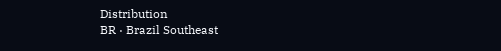Distribution
BR · Brazil Southeast